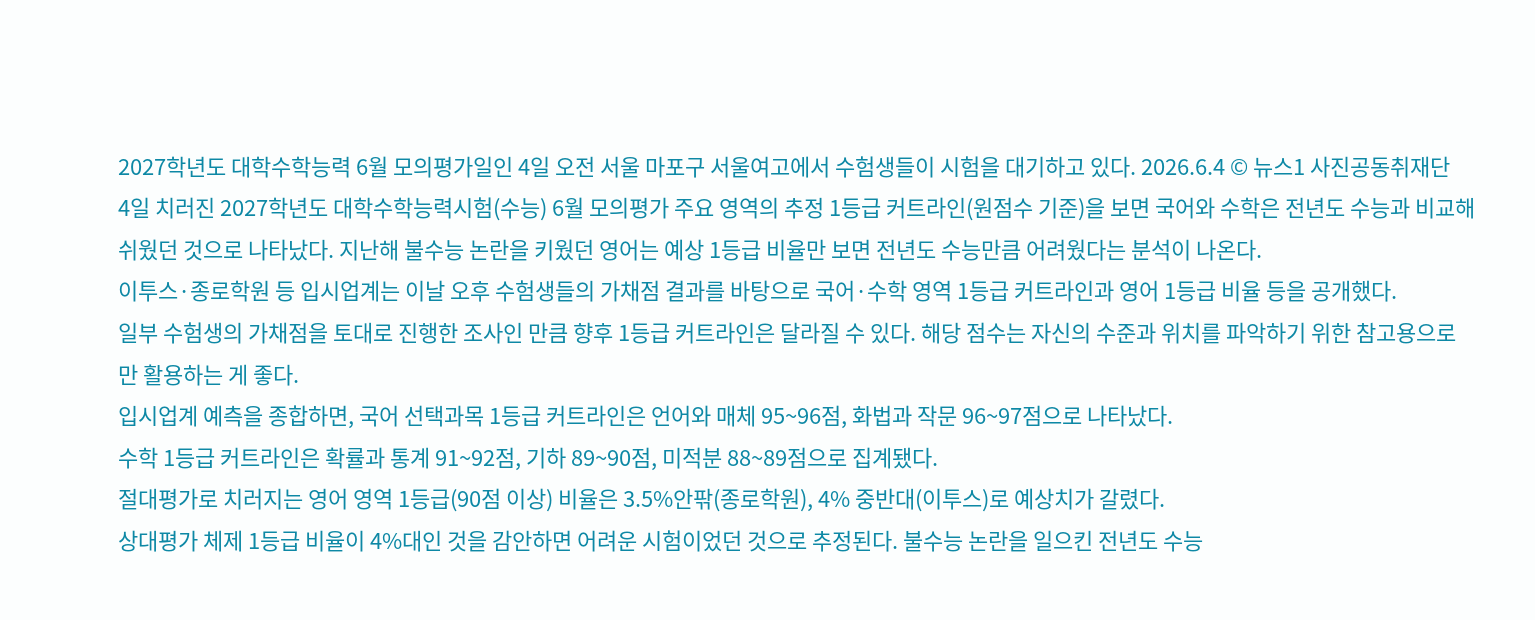2027학년도 대학수학능력 6월 모의평가일인 4일 오전 서울 마포구 서울여고에서 수험생들이 시험을 대기하고 있다. 2026.6.4 © 뉴스1 사진공동취재단
4일 치러진 2027학년도 대학수학능력시험(수능) 6월 모의평가 주요 영역의 추정 1등급 커트라인(원점수 기준)을 보면 국어와 수학은 전년도 수능과 비교해 쉬웠던 것으로 나타났다. 지난해 불수능 논란을 키웠던 영어는 예상 1등급 비율만 보면 전년도 수능만큼 어려웠다는 분석이 나온다.
이투스·종로학원 등 입시업계는 이날 오후 수험생들의 가채점 결과를 바탕으로 국어·수학 영역 1등급 커트라인과 영어 1등급 비율 등을 공개했다.
일부 수험생의 가채점을 토대로 진행한 조사인 만큼 향후 1등급 커트라인은 달라질 수 있다. 해당 점수는 자신의 수준과 위치를 파악하기 위한 참고용으로만 활용하는 게 좋다.
입시업계 예측을 종합하면, 국어 선택과목 1등급 커트라인은 언어와 매체 95~96점, 화법과 작문 96~97점으로 나타났다.
수학 1등급 커트라인은 확률과 통계 91~92점, 기하 89~90점, 미적분 88~89점으로 집계됐다.
절대평가로 치러지는 영어 영역 1등급(90점 이상) 비율은 3.5%안팎(종로학원), 4% 중반대(이투스)로 예상치가 갈렸다.
상대평가 체제 1등급 비율이 4%대인 것을 감안하면 어려운 시험이었던 것으로 추정된다. 불수능 논란을 일으킨 전년도 수능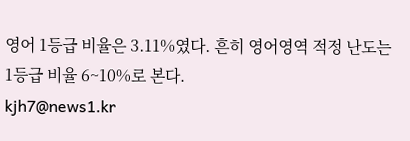영어 1등급 비율은 3.11%였다. 흔히 영어영역 적정 난도는 1등급 비율 6~10%로 본다.
kjh7@news1.kr